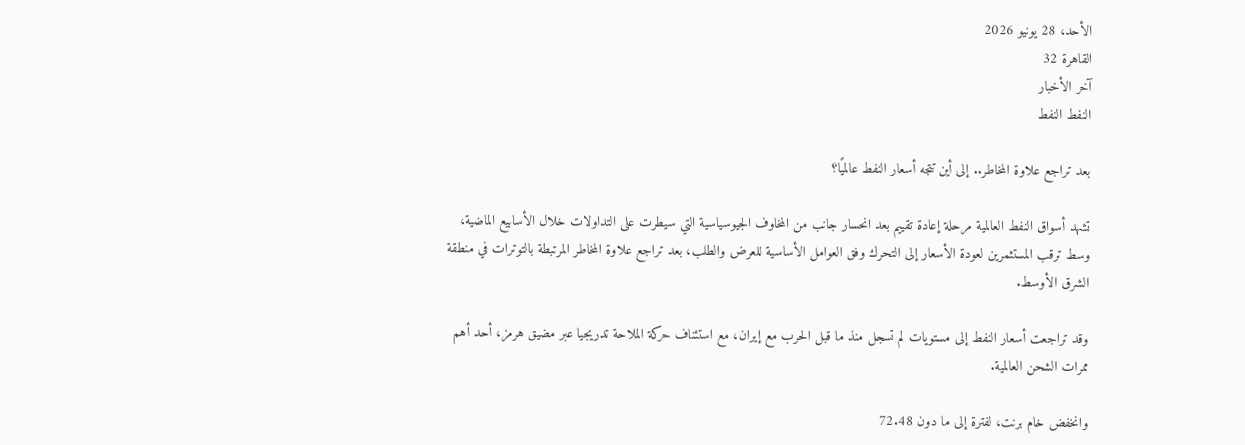الأحد، 28 يونيو 2026
القاهرة 32
آخر الأخبار
النفط النفط

بعد تراجع علاوة المخاطر.. إلى أين تتجه أسعار النفط عالميًا؟

تشهد أسواق النفط العالمية مرحلة إعادة تقييم بعد انحسار جانب من المخاوف الجيوسياسية التي سيطرت على التداولات خلال الأسابيع الماضية، وسط ترقب المستثمرين لعودة الأسعار إلى التحرك وفق العوامل الأساسية للعرض والطلب، بعد تراجع علاوة المخاطر المرتبطة بالتوترات في منطقة الشرق الأوسط.

وقد تراجعت أسعار النفط إلى مستويات لم تسجل منذ ما قبل الحرب مع إيران، مع استئناف حركة الملاحة تدريجيا عبر مضيق هرمز، أحد أهم ممرات الشحن العالمية.

وانخفض خام برنت، لفترة إلى ما دون 72.48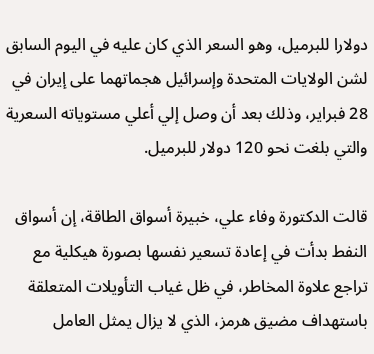دولارا للبرميل، وهو السعر الذي كان عليه في اليوم السابق لشن الولايات المتحدة وإسرائيل هجماتهما على إيران في 28 فبراير، وذلك بعد أن وصل إلي أعلي مستوياته السعرية والتي بلغت نحو 120 دولار للبرميل.

قالت الدكتورة وفاء علي، خبيرة أسواق الطاقة، إن أسواق النفط بدأت في إعادة تسعير نفسها بصورة هيكلية مع تراجع علاوة المخاطر، في ظل غياب التأويلات المتعلقة باستهداف مضيق هرمز، الذي لا يزال يمثل العامل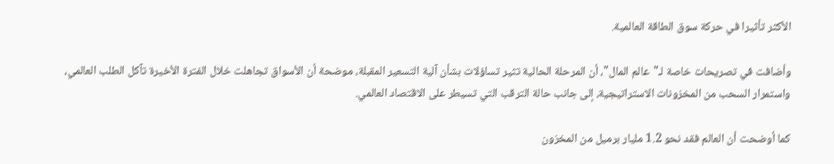الأكثر تأثيرا في حركة سوق الطاقة العالمية.

وأضافت في تصريحات خاصة لـ"عالم المال"، أن المرحلة الحالية تثير تساؤلات بشأن آلية التسعير المقبلة، موضحة أن الأسواق تجاهلت خلال الفترة الأخيرة تآكل الطلب العالمي، واستمرار السحب من المخزونات الاستراتيجية، إلى جانب حالة الترقب التي تسيطر على الاقتصاد العالمي.

كما أوضحت أن العالم فقد نحو 1.2 مليار برميل من المخزون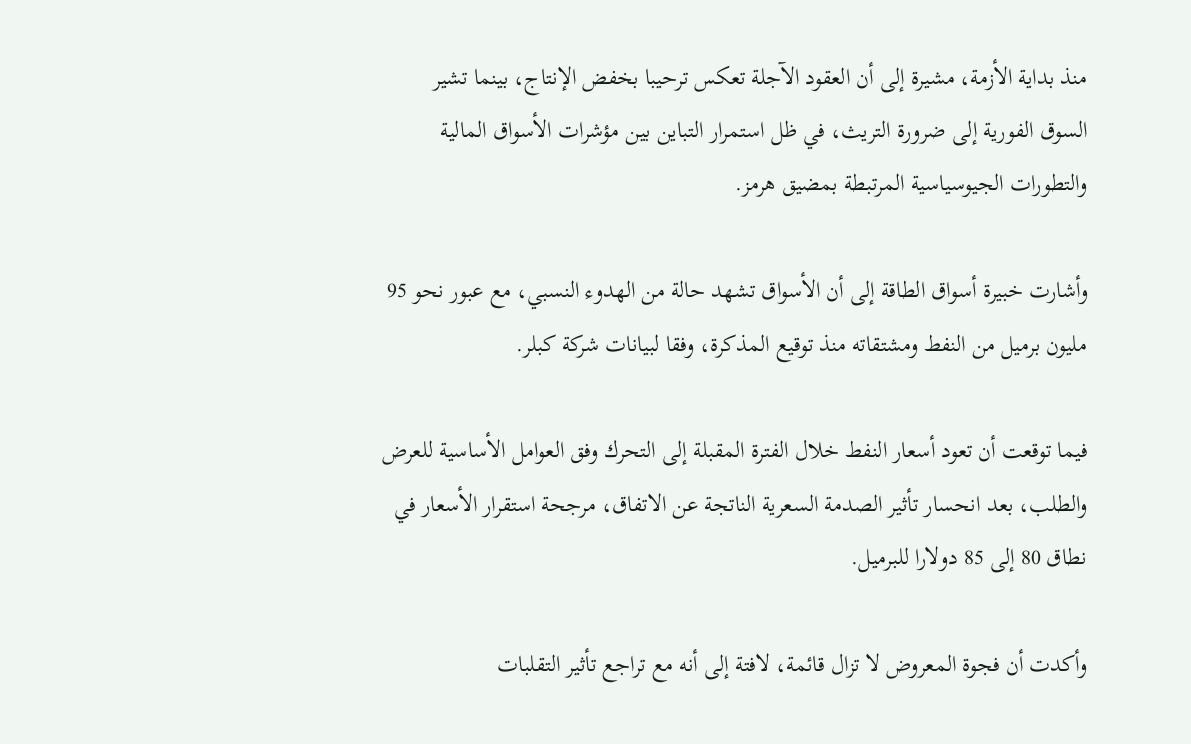منذ بداية الأزمة، مشيرة إلى أن العقود الآجلة تعكس ترحيبا بخفض الإنتاج، بينما تشير السوق الفورية إلى ضرورة التريث، في ظل استمرار التباين بين مؤشرات الأسواق المالية والتطورات الجيوسياسية المرتبطة بمضيق هرمز.

وأشارت خبيرة أسواق الطاقة إلى أن الأسواق تشهد حالة من الهدوء النسبي، مع عبور نحو 95 مليون برميل من النفط ومشتقاته منذ توقيع المذكرة، وفقا لبيانات شركة كبلر.

فيما توقعت أن تعود أسعار النفط خلال الفترة المقبلة إلى التحرك وفق العوامل الأساسية للعرض والطلب، بعد انحسار تأثير الصدمة السعرية الناتجة عن الاتفاق، مرجحة استقرار الأسعار في نطاق 80 إلى 85 دولارا للبرميل.

وأكدت أن فجوة المعروض لا تزال قائمة، لافتة إلى أنه مع تراجع تأثير التقلبات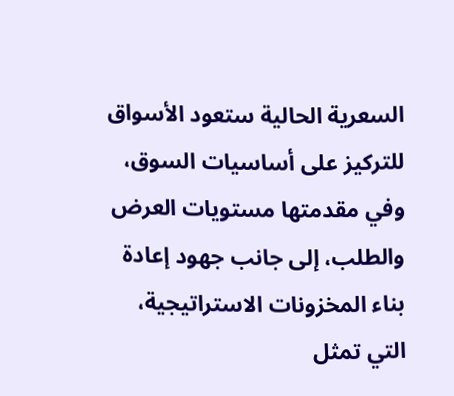السعرية الحالية ستعود الأسواق للتركيز على أساسيات السوق، وفي مقدمتها مستويات العرض والطلب، إلى جانب جهود إعادة بناء المخزونات الاستراتيجية، التي تمثل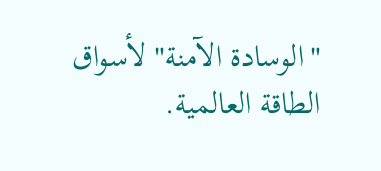"الوسادة الآمنة" لأسواق الطاقة العالمية.